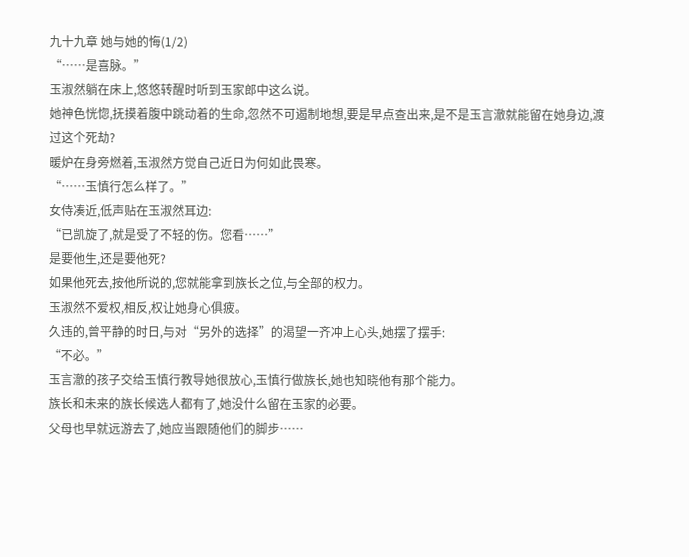九十九章 她与她的悔(1/2)
“……是喜脉。”
玉淑然躺在床上,悠悠转醒时听到玉家郎中这么说。
她神色恍惚,抚摸着腹中跳动着的生命,忽然不可遏制地想,要是早点查出来,是不是玉言澈就能留在她身边,渡过这个死劫?
暖炉在身旁燃着,玉淑然方觉自己近日为何如此畏寒。
“……玉慎行怎么样了。”
女侍凑近,低声贴在玉淑然耳边:
“已凯旋了,就是受了不轻的伤。您看……”
是要他生,还是要他死?
如果他死去,按他所说的,您就能拿到族长之位,与全部的权力。
玉淑然不爱权,相反,权让她身心俱疲。
久违的,曾平静的时日,与对“另外的选择”的渴望一齐冲上心头,她摆了摆手:
“不必。”
玉言澈的孩子交给玉慎行教导她很放心,玉慎行做族长,她也知晓他有那个能力。
族长和未来的族长候选人都有了,她没什么留在玉家的必要。
父母也早就远游去了,她应当跟随他们的脚步……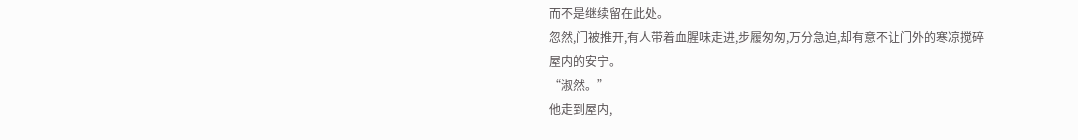而不是继续留在此处。
忽然,门被推开,有人带着血腥味走进,步履匆匆,万分急迫,却有意不让门外的寒凉搅碎屋内的安宁。
“淑然。”
他走到屋内,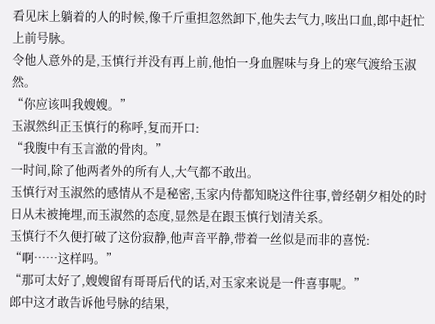看见床上躺着的人的时候,像千斤重担忽然卸下,他失去气力,咳出口血,郎中赶忙上前号脉。
令他人意外的是,玉慎行并没有再上前,他怕一身血腥味与身上的寒气渡给玉淑然。
“你应该叫我嫂嫂。”
玉淑然纠正玉慎行的称呼,复而开口:
“我腹中有玉言澈的骨肉。”
一时间,除了他两者外的所有人,大气都不敢出。
玉慎行对玉淑然的感情从不是秘密,玉家内侍都知晓这件往事,曾经朝夕相处的时日从未被掩埋,而玉淑然的态度,显然是在跟玉慎行划清关系。
玉慎行不久便打破了这份寂静,他声音平静,带着一丝似是而非的喜悦:
“啊……这样吗。”
“那可太好了,嫂嫂留有哥哥后代的话,对玉家来说是一件喜事呢。”
郎中这才敢告诉他号脉的结果,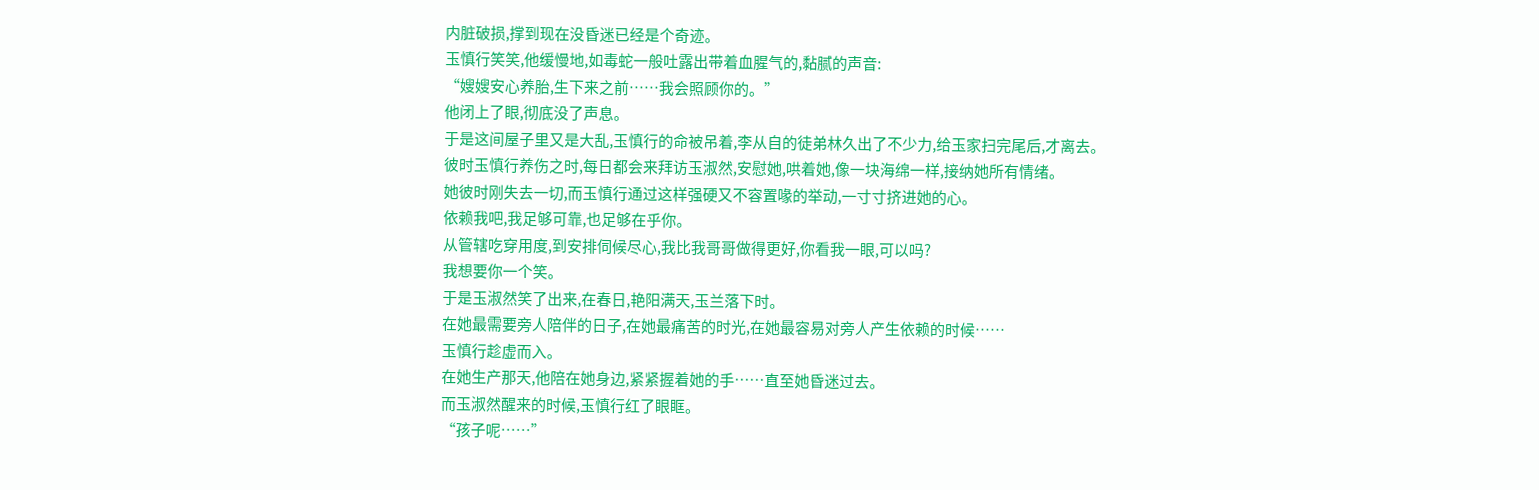内脏破损,撑到现在没昏迷已经是个奇迹。
玉慎行笑笑,他缓慢地,如毒蛇一般吐露出带着血腥气的,黏腻的声音:
“嫂嫂安心养胎,生下来之前……我会照顾你的。”
他闭上了眼,彻底没了声息。
于是这间屋子里又是大乱,玉慎行的命被吊着,李从自的徒弟林久出了不少力,给玉家扫完尾后,才离去。
彼时玉慎行养伤之时,每日都会来拜访玉淑然,安慰她,哄着她,像一块海绵一样,接纳她所有情绪。
她彼时刚失去一切,而玉慎行通过这样强硬又不容置喙的举动,一寸寸挤进她的心。
依赖我吧,我足够可靠,也足够在乎你。
从管辖吃穿用度,到安排伺候尽心,我比我哥哥做得更好,你看我一眼,可以吗?
我想要你一个笑。
于是玉淑然笑了出来,在春日,艳阳满天,玉兰落下时。
在她最需要旁人陪伴的日子,在她最痛苦的时光,在她最容易对旁人产生依赖的时候……
玉慎行趁虚而入。
在她生产那天,他陪在她身边,紧紧握着她的手……直至她昏迷过去。
而玉淑然醒来的时候,玉慎行红了眼眶。
“孩子呢……”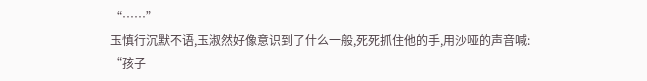“……”
玉慎行沉默不语,玉淑然好像意识到了什么一般,死死抓住他的手,用沙哑的声音喊:
“孩子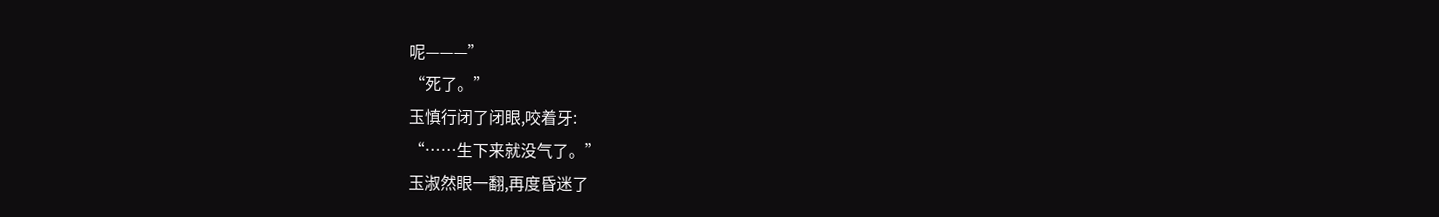呢———”
“死了。”
玉慎行闭了闭眼,咬着牙:
“……生下来就没气了。”
玉淑然眼一翻,再度昏迷了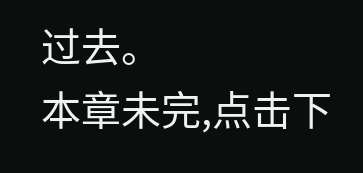过去。
本章未完,点击下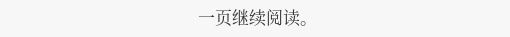一页继续阅读。